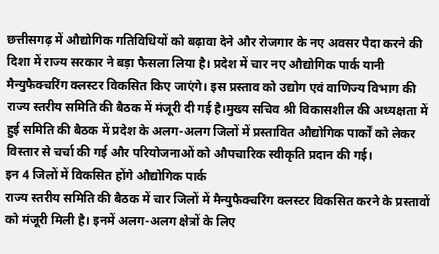छत्तीसगढ़ में औद्योगिक गतिविधियों को बढ़ावा देने और रोजगार के नए अवसर पैदा करने की दिशा में राज्य सरकार ने बड़ा फैसला लिया है। प्रदेश में चार नए औद्योगिक पार्क यानी मैन्युफैक्चरिंग क्लस्टर विकसित किए जाएंगे। इस प्रस्ताव को उद्योग एवं वाणिज्य विभाग की राज्य स्तरीय समिति की बैठक में मंजूरी दी गई है।मुख्य सचिव श्री विकासशील की अध्यक्षता में हुई समिति की बैठक में प्रदेश के अलग-अलग जिलों में प्रस्तावित औद्योगिक पार्कों को लेकर विस्तार से चर्चा की गई और परियोजनाओं को औपचारिक स्वीकृति प्रदान की गई।
इन 4 जिलों में विकसित होंगे औद्योगिक पार्क
राज्य स्तरीय समिति की बैठक में चार जिलों में मैन्युफैक्चरिंग क्लस्टर विकसित करने के प्रस्तावों को मंजूरी मिली है। इनमें अलग-अलग क्षेत्रों के लिए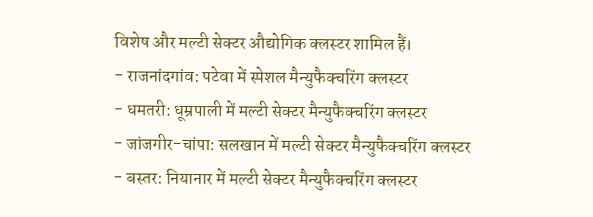विशेष और मल्टी सेक्टर औद्योगिक क्लस्टर शामिल हैं।
- राजनांदगांव: पटेवा में स्पेशल मैन्युफैक्चरिंग क्लस्टर
- धमतरी: धूम्रपाली में मल्टी सेक्टर मैन्युफैक्चरिंग क्लस्टर
- जांजगीर-चांपा: सलखान में मल्टी सेक्टर मैन्युफैक्चरिंग क्लस्टर
- बस्तर: नियानार में मल्टी सेक्टर मैन्युफैक्चरिंग क्लस्टर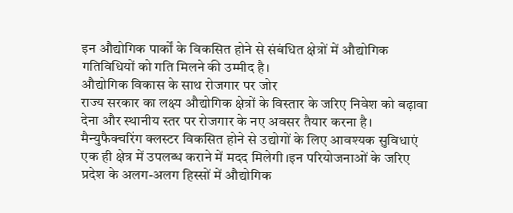इन औद्योगिक पार्कों के विकसित होने से संबंधित क्षेत्रों में औद्योगिक गतिविधियों को गति मिलने की उम्मीद है।
औद्योगिक विकास के साथ रोजगार पर जोर
राज्य सरकार का लक्ष्य औद्योगिक क्षेत्रों के विस्तार के जरिए निवेश को बढ़ावा देना और स्थानीय स्तर पर रोजगार के नए अवसर तैयार करना है। मैन्युफैक्चरिंग क्लस्टर विकसित होने से उद्योगों के लिए आवश्यक सुविधाएं एक ही क्षेत्र में उपलब्ध कराने में मदद मिलेगी।इन परियोजनाओं के जरिए प्रदेश के अलग-अलग हिस्सों में औद्योगिक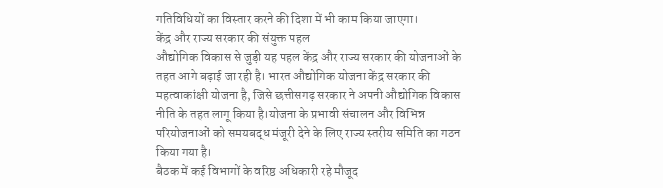गतिविधियों का विस्तार करने की दिशा में भी काम किया जाएगा।
केंद्र और राज्य सरकार की संयुक्त पहल
औद्योगिक विकास से जुड़ी यह पहल केंद्र और राज्य सरकार की योजनाओं के तहत आगे बढ़ाई जा रही है। भारत औद्योगिक योजना केंद्र सरकार की महत्वाकांक्षी योजना है, जिसे छत्तीसगढ़ सरकार ने अपनी औद्योगिक विकास नीति के तहत लागू किया है।योजना के प्रभावी संचालन और विभिन्न परियोजनाओं को समयबद्ध मंजूरी देने के लिए राज्य स्तरीय समिति का गठन किया गया है।
बैठक में कई विभागों के वरिष्ठ अधिकारी रहे मौजूद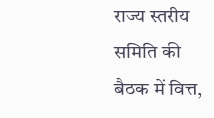राज्य स्तरीय समिति की बैठक में वित्त,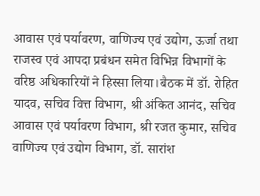आवास एवं पर्यावरण, वाणिज्य एवं उद्योग, ऊर्जा तथा राजस्व एवं आपदा प्रबंधन समेत विभिन्न विभागों के वरिष्ठ अधिकारियों ने हिस्सा लिया।बैठक में डॉ. रोहित यादव, सचिव वित्त विभाग, श्री अंकित आनंद, सचिव आवास एवं पर्यावरण विभाग, श्री रजत कुमार, सचिव वाणिज्य एवं उद्योग विभाग, डॉ. सारांश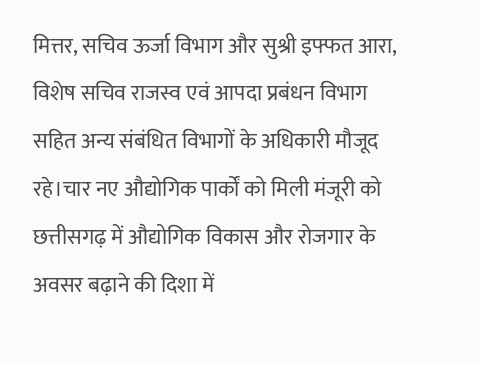मित्तर, सचिव ऊर्जा विभाग और सुश्री इफ्फत आरा, विशेष सचिव राजस्व एवं आपदा प्रबंधन विभाग सहित अन्य संबंधित विभागों के अधिकारी मौजूद रहे।चार नए औद्योगिक पार्कों को मिली मंजूरी को छत्तीसगढ़ में औद्योगिक विकास और रोजगार के अवसर बढ़ाने की दिशा में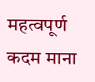महत्वपूर्ण कदम माना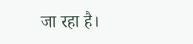जा रहा है।